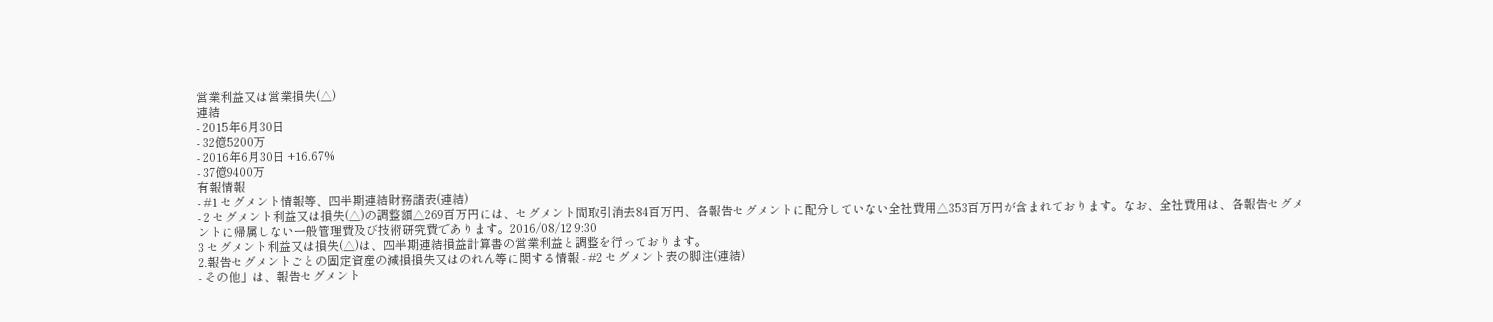営業利益又は営業損失(△)
連結
- 2015年6月30日
- 32億5200万
- 2016年6月30日 +16.67%
- 37億9400万
有報情報
- #1 セグメント情報等、四半期連結財務諸表(連結)
- 2 セグメント利益又は損失(△)の調整額△269百万円には、セグメント間取引消去84百万円、各報告セグメントに配分していない全社費用△353百万円が含まれております。なお、全社費用は、各報告セグメントに帰属しない一般管理費及び技術研究費であります。2016/08/12 9:30
3 セグメント利益又は損失(△)は、四半期連結損益計算書の営業利益と調整を行っております。
2.報告セグメントごとの固定資産の減損損失又はのれん等に関する情報 - #2 セグメント表の脚注(連結)
- その他」は、報告セグメント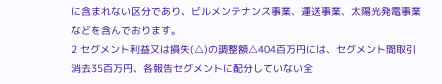に含まれない区分であり、ビルメンテナンス事業、運送事業、太陽光発電事業などを含んでおります。
2 セグメント利益又は損失(△)の調整額△404百万円には、セグメント間取引消去35百万円、各報告セグメントに配分していない全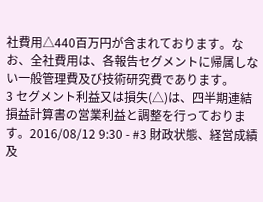社費用△440百万円が含まれております。なお、全社費用は、各報告セグメントに帰属しない一般管理費及び技術研究費であります。
3 セグメント利益又は損失(△)は、四半期連結損益計算書の営業利益と調整を行っております。2016/08/12 9:30 - #3 財政状態、経営成績及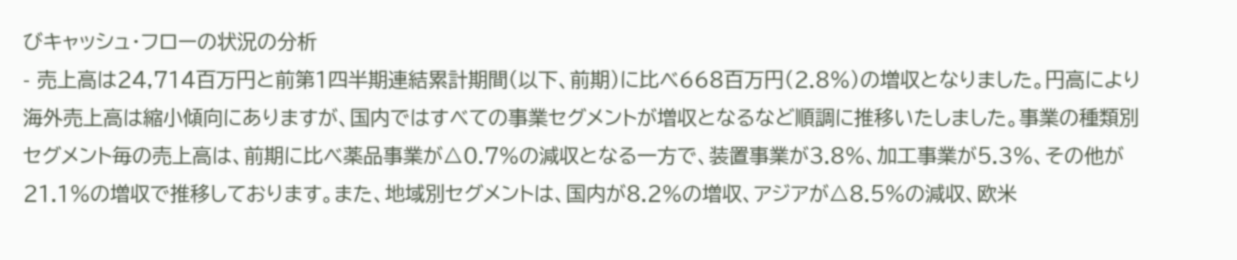びキャッシュ・フローの状況の分析
- 売上高は24,714百万円と前第1四半期連結累計期間(以下、前期)に比べ668百万円(2.8%)の増収となりました。円高により海外売上高は縮小傾向にありますが、国内ではすべての事業セグメントが増収となるなど順調に推移いたしました。事業の種類別セグメント毎の売上高は、前期に比べ薬品事業が△0.7%の減収となる一方で、装置事業が3.8%、加工事業が5.3%、その他が21.1%の増収で推移しております。また、地域別セグメントは、国内が8.2%の増収、アジアが△8.5%の減収、欧米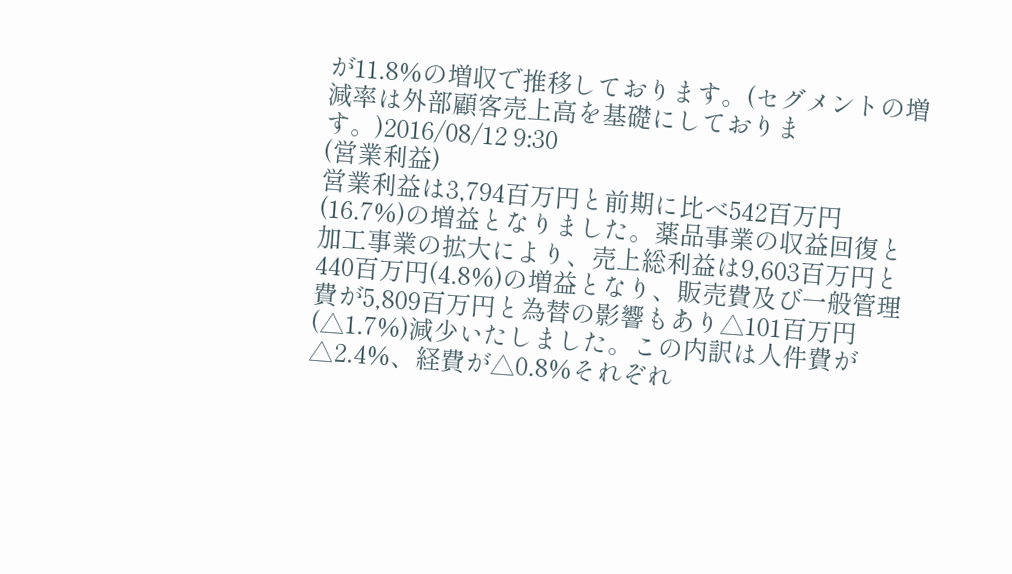が11.8%の増収で推移しております。(セグメントの増減率は外部顧客売上高を基礎にしております。)2016/08/12 9:30
(営業利益)
営業利益は3,794百万円と前期に比べ542百万円(16.7%)の増益となりました。薬品事業の収益回復と加工事業の拡大により、売上総利益は9,603百万円と440百万円(4.8%)の増益となり、販売費及び一般管理費が5,809百万円と為替の影響もあり△101百万円(△1.7%)減少いたしました。この内訳は人件費が△2.4%、経費が△0.8%それぞれ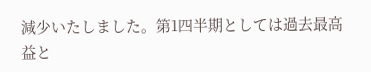減少いたしました。第1四半期としては過去最高益と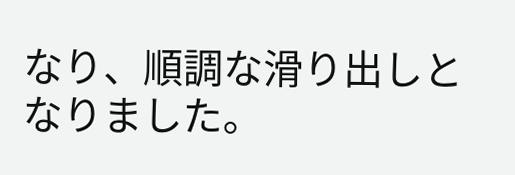なり、順調な滑り出しとなりました。